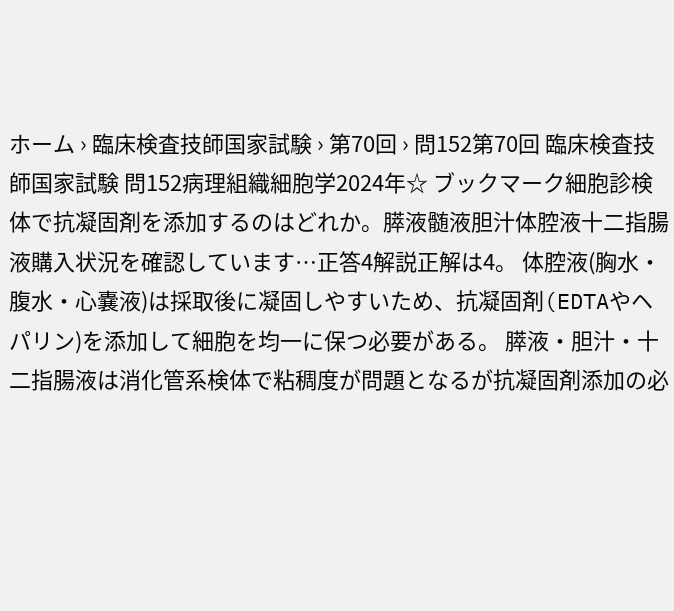ホーム › 臨床検査技師国家試験 › 第70回 › 問152第70回 臨床検査技師国家試験 問152病理組織細胞学2024年☆ ブックマーク細胞診検体で抗凝固剤を添加するのはどれか。膵液髄液胆汁体腔液十二指腸液購入状況を確認しています…正答4解説正解は4。 体腔液(胸水・腹水・心嚢液)は採取後に凝固しやすいため、抗凝固剤(EDTAやヘパリン)を添加して細胞を均一に保つ必要がある。 膵液・胆汁・十二指腸液は消化管系検体で粘稠度が問題となるが抗凝固剤添加の必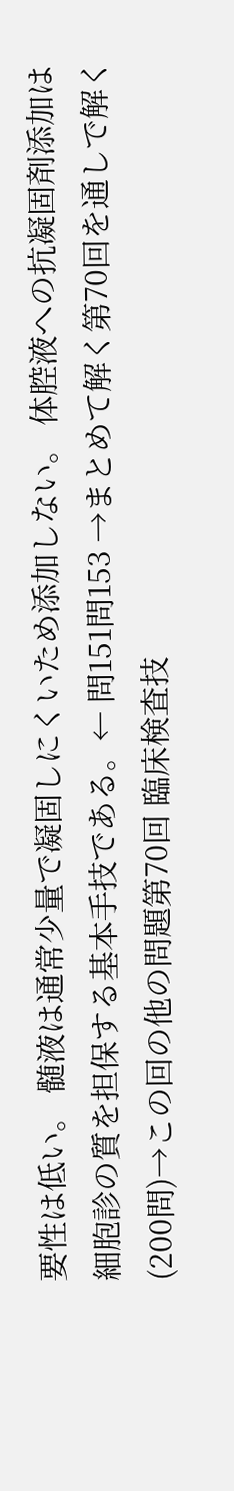要性は低い。 髄液は通常少量で凝固しにくいため添加しない。 体腔液への抗凝固剤添加は細胞診の質を担保する基本手技である。← 問151問153 →まとめて解く第70回を通しで解く(200問)→この回の他の問題第70回 臨床検査技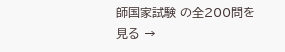師国家試験 の全200問を見る →